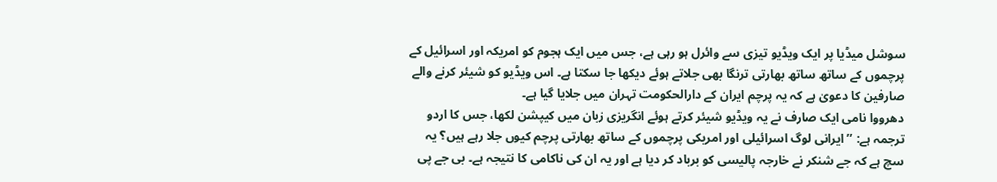سوشل میڈیا پر ایک ویڈیو تیزی سے وائرل ہو رہی ہے، جس میں ایک ہجوم کو امریکہ اور اسرائیل کے پرچموں کے ساتھ ساتھ بھارتی ترنگا بھی جلاتے ہوئے دیکھا جا سکتا ہے۔ اس ویڈیو کو شیئر کرنے والے صارفین کا دعویٰ ہے کہ یہ پرچم ایران کے دارالحکومت تہران میں جلایا گیا ہے۔
دھرووا نامی ایک صارف نے یہ ویڈیو شیئر کرتے ہوئے انگریزی زبان میں کیپشن لکھا، جس کا اردو ترجمہ ہے: ’’ایرانی لوگ اسرائیلی اور امریکی پرچموں کے ساتھ بھارتی پرچم کیوں جلا رہے ہیں؟ یہ سچ ہے کہ جے شنکر نے خارجہ پالیسی کو برباد کر دیا ہے اور یہ ان کی ناکامی کا نتیجہ ہے۔ بی جے پی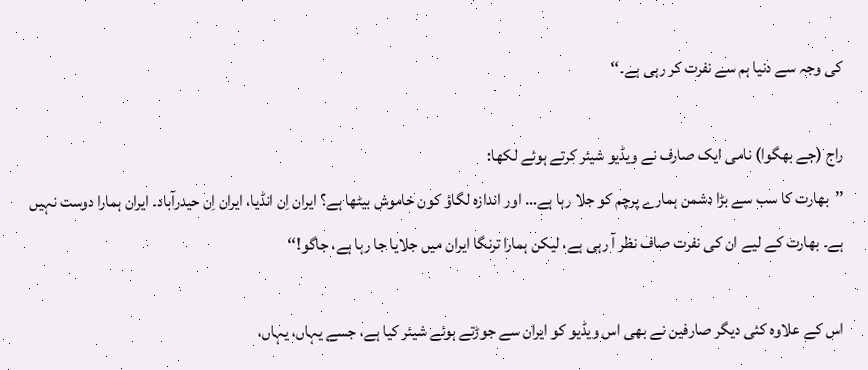کی وجہ سے دنیا ہم سے نفرت کر رہی ہے۔‘‘

راج (جے بھگوا) نامی ایک صارف نے ویڈیو شیئر کرتے ہوئے لکھا:
’’بھارت کا سب سے بڑا دشمن ہمارے پرچم کو جلا رہا ہے… اور اندازہ لگاؤ کون خاموش بیٹھا ہے؟ ایران اِن انڈیا، ایران اِن حیدرآباد۔ ایران ہمارا دوست نہیں ہے۔ بھارت کے لیے ان کی نفرت صاف نظر آ رہی ہے، لیکن ہمارا ترنگا ایران میں جلایا جا رہا ہے، جاگو!‘‘

اس کے علاوہ کئی دیگر صارفین نے بھی اس ویڈیو کو ایران سے جوڑتے ہوئے شیئر کیا ہے، جسے یہاں، یہاں،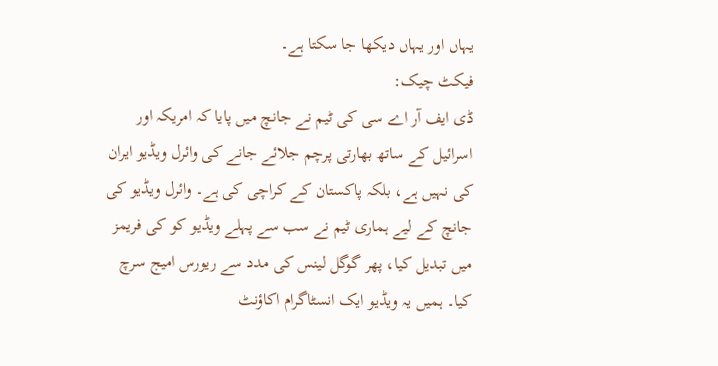یہاں اور یہاں دیکھا جا سکتا ہے۔
فیکٹ چیک:
ڈی ایف آر اے سی کی ٹیم نے جانچ میں پایا کہ امریکہ اور اسرائیل کے ساتھ بھارتی پرچم جلائے جانے کی وائرل ویڈیو ایران کی نہیں ہے، بلکہ پاکستان کے کراچی کی ہے۔ وائرل ویڈیو کی جانچ کے لیے ہماری ٹیم نے سب سے پہلے ویڈیو کو کی فریمز میں تبدیل کیا، پھر گوگل لینس کی مدد سے ریورس امیج سرچ کیا۔ ہمیں یہ ویڈیو ایک انسٹاگرام اکاؤنٹ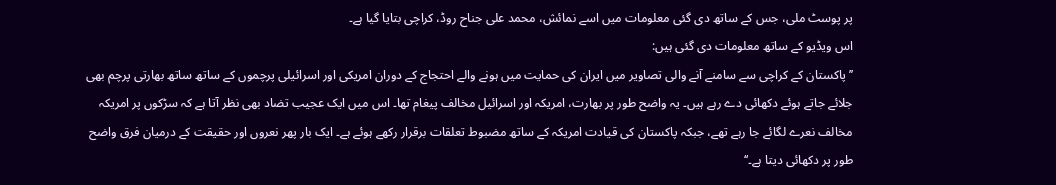پر پوسٹ ملی، جس کے ساتھ دی گئی معلومات میں اسے نمائش، محمد علی جناح روڈ، کراچی بتایا گیا ہے۔
اس ویڈیو کے ساتھ معلومات دی گئی ہیں:
’’پاکستان کے کراچی سے سامنے آنے والی تصاویر میں ایران کی حمایت میں ہونے والے احتجاج کے دوران امریکی اور اسرائیلی پرچموں کے ساتھ ساتھ بھارتی پرچم بھی جلائے جاتے ہوئے دکھائی دے رہے ہیں۔ یہ واضح طور پر بھارت، امریکہ اور اسرائیل مخالف پیغام تھا۔ اس میں ایک عجیب تضاد بھی نظر آتا ہے کہ سڑکوں پر امریکہ مخالف نعرے لگائے جا رہے تھے، جبکہ پاکستان کی قیادت امریکہ کے ساتھ مضبوط تعلقات برقرار رکھے ہوئے ہے۔ ایک بار پھر نعروں اور حقیقت کے درمیان فرق واضح طور پر دکھائی دیتا ہے۔‘‘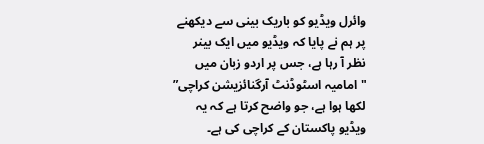وائرل ویڈیو کو باریک بینی سے دیکھنے پر ہم نے پایا کہ ویڈیو میں ایک بینر نظر آ رہا ہے، جس پر اردو زبان میں "امامیہ اسٹوڈنٹ آرگنائزیشن کراچی” لکھا ہوا ہے، جو واضح کرتا ہے کہ یہ ویڈیو پاکستان کے کراچی کی ہے۔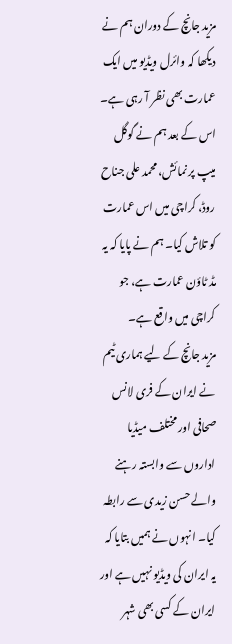مزید جانچ کے دوران ہم نے دیکھا کہ وائرل ویڈیو میں ایک عمارت بھی نظر آ رہی ہے۔ اس کے بعد ہم نے گوگل میپ پر نمائش، محمد علی جناح روڈ، کراچی میں اس عمارت کو تلاش کیا۔ ہم نے پایا کہ یہ مڈ ٹاؤن عمارت ہے، جو کراچی میں واقع ہے۔
مزید جانچ کے لیے ہماری ٹیم نے ایران کے فری لانس صحافی اور مختلف میڈیا اداروں سے وابستہ رہنے والے حسن زیدی سے رابطہ کیا۔ انہوں نے ہمیں بتایا کہ یہ ایران کی ویڈیو نہیں ہے اور ایران کے کسی بھی شہر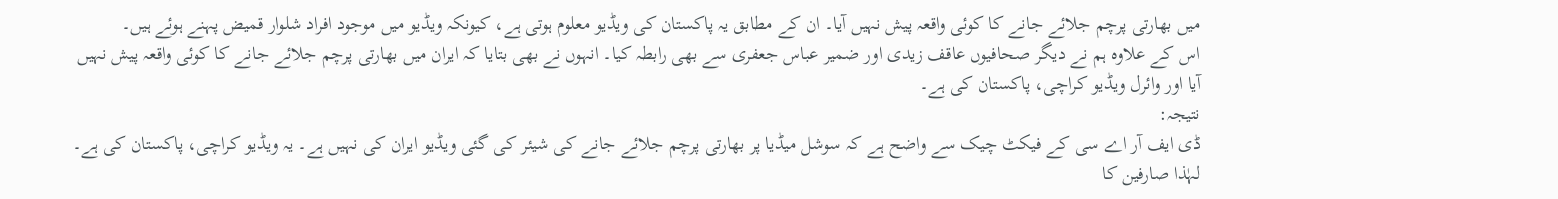میں بھارتی پرچم جلائے جانے کا کوئی واقعہ پیش نہیں آیا۔ ان کے مطابق یہ پاکستان کی ویڈیو معلوم ہوتی ہے، کیونکہ ویڈیو میں موجود افراد شلوار قمیض پہنے ہوئے ہیں۔
اس کے علاوہ ہم نے دیگر صحافیوں عاقف زیدی اور ضمیر عباس جعفری سے بھی رابطہ کیا۔ انہوں نے بھی بتایا کہ ایران میں بھارتی پرچم جلائے جانے کا کوئی واقعہ پیش نہیں آیا اور وائرل ویڈیو کراچی، پاکستان کی ہے۔
نتیجہ:
ڈی ایف آر اے سی کے فیکٹ چیک سے واضح ہے کہ سوشل میڈیا پر بھارتی پرچم جلائے جانے کی شیئر کی گئی ویڈیو ایران کی نہیں ہے۔ یہ ویڈیو کراچی، پاکستان کی ہے۔ لہٰذا صارفین کا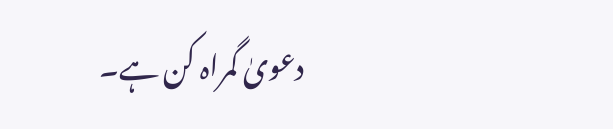دعویٰ گمراہ کن ہے۔